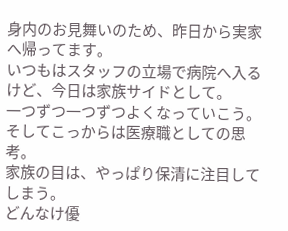身内のお見舞いのため、昨日から実家へ帰ってます。
いつもはスタッフの立場で病院へ入るけど、今日は家族サイドとして。
一つずつ一つずつよくなっていこう。
そしてこっからは医療職としての思考。
家族の目は、やっぱり保清に注目してしまう。
どんなけ優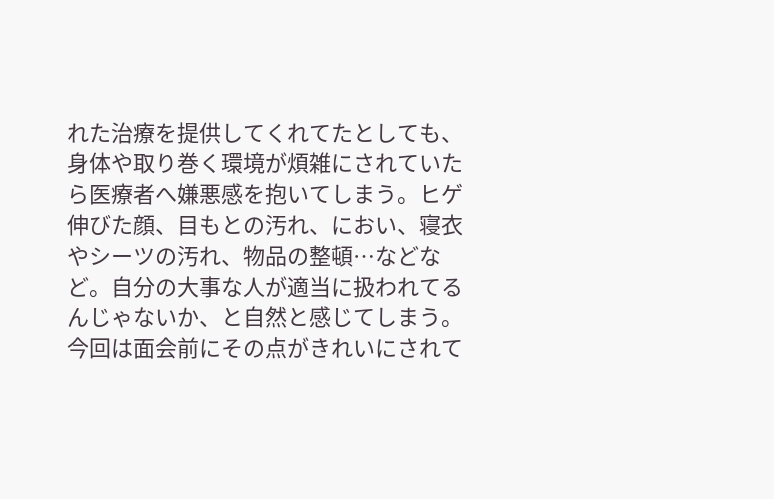れた治療を提供してくれてたとしても、身体や取り巻く環境が煩雑にされていたら医療者へ嫌悪感を抱いてしまう。ヒゲ伸びた顔、目もとの汚れ、におい、寝衣やシーツの汚れ、物品の整頓…などなど。自分の大事な人が適当に扱われてるんじゃないか、と自然と感じてしまう。今回は面会前にその点がきれいにされて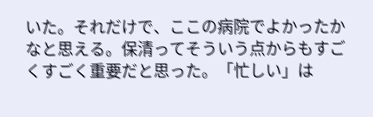いた。それだけで、ここの病院でよかったかなと思える。保清ってそういう点からもすごくすごく重要だと思った。「忙しい」は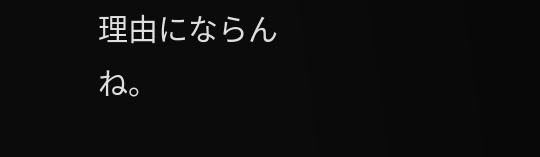理由にならんね。